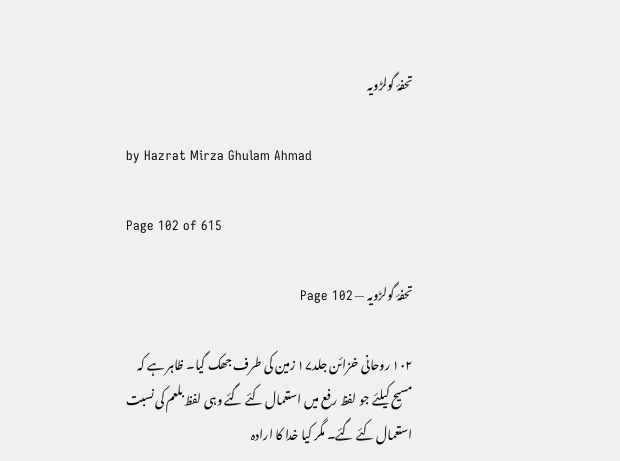تحفۂ گولڑویہ

by Hazrat Mirza Ghulam Ahmad

Page 102 of 615

تحفۂ گولڑویہ — Page 102

۱۰۲ روحانی خزائن جلد۱۷ زمین کی طرف جھک گیا۔ ظاہر ہے کہ مسیح کیلئے جو لفظ رفع میں استعمال کئے گئے وہی لفظ بلعم کی نسبت استعمال کئے گئے۔ مگر کیا خدا کا ارادہ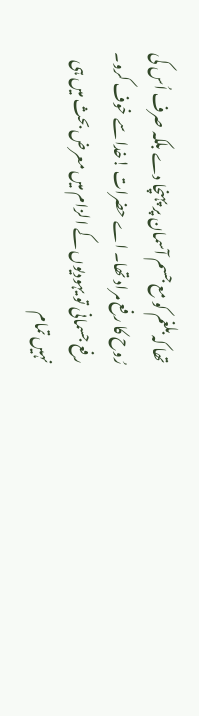تھا کہ بلغم کو مع جسم آسمان پر پہنچا دے بلکہ صرف اُس کی رُوح کا رفع مراد تھا۔ اے حضرات !خدا سے خوف کرو۔ رفع جسمانی تو یہودیوں کے الزام میں معرض بحث میں ہی نہیں تمام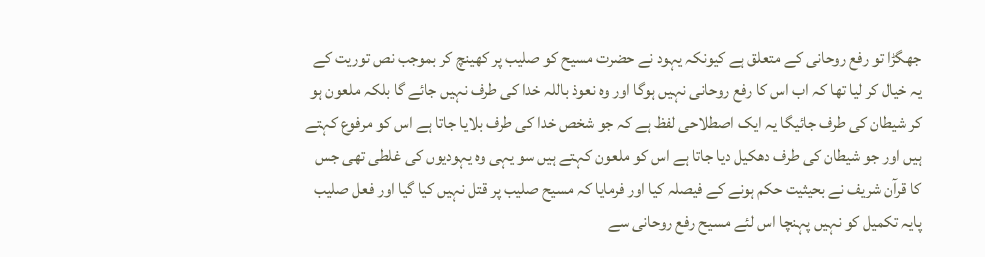جھگڑا تو رفع روحانی کے متعلق ہے کیونکہ یہود نے حضرت مسیح کو صلیب پر کھینچ کر بموجب نص توریت کے یہ خیال کر لیا تھا کہ اب اس کا رفع روحانی نہیں ہوگا اور وہ نعوذ باللہ خدا کی طرف نہیں جائے گا بلکہ ملعون ہو کر شیطان کی طرف جائیگا یہ ایک اصطلاحی لفظ ہے کہ جو شخص خدا کی طرف بلایا جاتا ہے اس کو مرفوع کہتے ہیں اور جو شیطان کی طرف دھکیل دیا جاتا ہے اس کو ملعون کہتے ہیں سو یہی وہ یہودیوں کی غلطی تھی جس کا قرآن شریف نے بحیثیت حکم ہونے کے فیصلہ کیا اور فرمایا کہ مسیح صلیب پر قتل نہیں کیا گیا اور فعل صلیب پایہ تکمیل کو نہیں پہنچا اس لئے مسیح رفع روحانی سے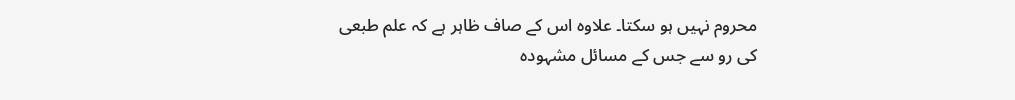محروم نہیں ہو سکتا۔ علاوہ اس کے صاف ظاہر ہے کہ علم طبعی کی رو سے جس کے مسائل مشہودہ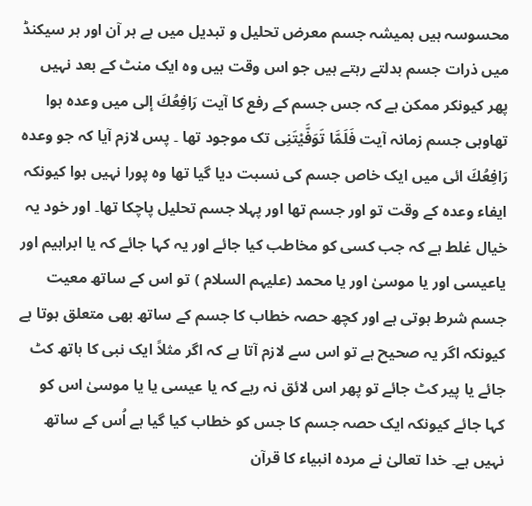محسوسہ ہیں ہمیشہ جسم معرض تحلیل و تبدیل میں ہے ہر آن اور ہر سیکنڈ میں ذرات جسم بدلتے رہتے ہیں جو اس وقت ہیں وہ ایک منٹ کے بعد نہیں پھر کیونکر ممکن ہے کہ جس جسم کے رفع کا آیت رَافِعُكَ إلى میں وعدہ ہوا تھاوہی جسم زمانہ آیت فَلَمَّا تَوَفَّيْتَنِی تک موجود تھا ۔ پس لازم آیا کہ جو وعدہ رَافِعُكَ ائی میں ایک خاص جسم کی نسبت دیا گیا تھا وہ پورا نہیں ہوا کیونکہ ایفاء وعدہ کے وقت تو اور جسم تھا اور پہلا جسم تحلیل پاچکا تھا۔ اور خود یہ خیال غلط ہے کہ جب کسی کو مخاطب کیا جائے اور یہ کہا جائے کہ یا ابراہیم اور یاعیسی اور یا موسیٰ اور یا محمد (علیہم السلام ) تو اس کے ساتھ معیت جسم شرط ہوتی ہے اور کچھ حصہ خطاب کا جسم کے ساتھ بھی متعلق ہوتا ہے کیونکہ اگر یہ صحیح ہے تو اس سے لازم آتا ہے کہ اگر مثلاً ایک نبی کا ہاتھ کٹ جائے یا پیر کٹ جائے تو پھر اس لائق نہ رہے کہ یا عیسی یا یا موسیٰ اس کو کہا جائے کیونکہ ایک حصہ جسم کا جس کو خطاب کیا گیا ہے اُس کے ساتھ نہیں ہے۔ خدا تعالیٰ نے مردہ انبیاء کا قرآن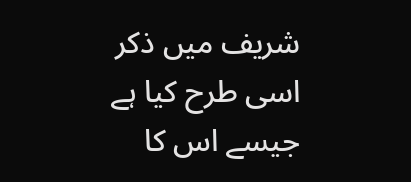شریف میں ذکر اسی طرح کیا ہے جیسے اس کا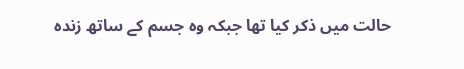حالت میں ذکر کیا تھا جبکہ وہ جسم کے ساتھ زندہ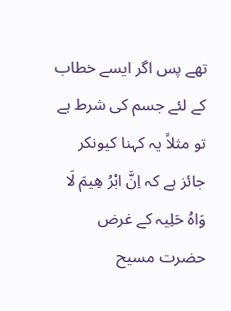تھے پس اگر ایسے خطاب کے لئے جسم کی شرط ہے تو مثلاً یہ کہنا کیونکر جائز ہے کہ اِنَّ ابْرُ هِیمَ لَا وَاهُ حَلِیہ کے غرض حضرت مسیح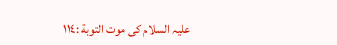علیہ السلام کی موت التوبة :١١٤